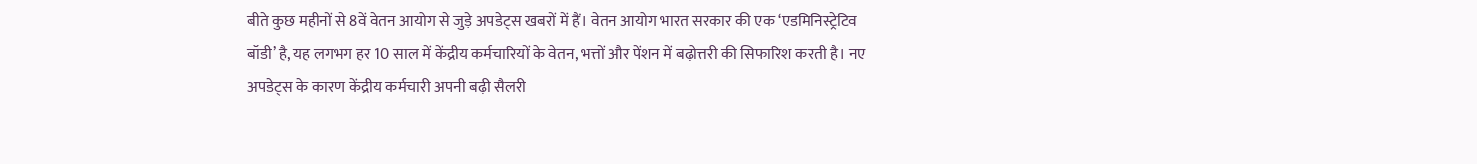बीते कुछ महीनों से 8वें वेतन आयोग से जुड़े अपडेट्स खबरों में हैं। वेतन आयोग भारत सरकार की एक ‘एडमिनिस्ट्रेटिव बॉडी’ है, यह लगभग हर 10 साल में केंद्रीय कर्मचारियों के वेतन, भत्तों और पेंशन में बढ़ोत्तरी की सिफारिश करती है। नए अपडेट्स के कारण केंद्रीय कर्मचारी अपनी बढ़ी सैलरी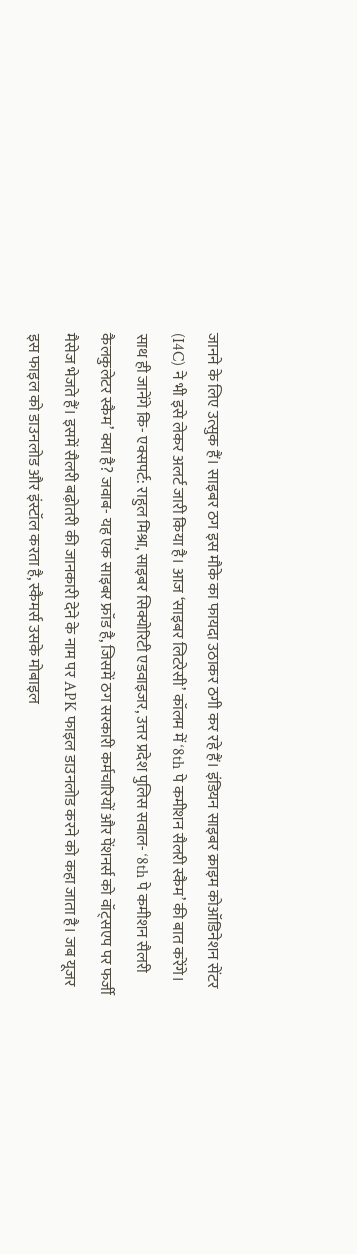जानने के लिए उत्सुक हैं। साइबर ठग इस मौके का फायदा उठाकर ठगी कर रहे हैं। इंडियन साइबर क्राइम कोऑडिनेशन सेंटर (I4C) ने भी इसे लेकर अलर्ट जारी किया है। आज ‘साइबर लिटरेसी’ कॉलम में ‘8th पे कमीशन सैलरी स्कैम’ की बात करेंगे। साथ ही जानेंगे कि- एक्सपर्ट: राहुल मिश्रा, साइबर सिक्योरिटी एडवाइजर, उत्तर प्रदेश पुलिस सवाल- ‘8th पे कमीशन सैलरी कैलकुलेटर स्कैम’ क्या है? जवाब- यह एक साइबर फ्रॉड है, जिसमें ठग सरकारी कर्मचारियों और पेंशनर्स को वॉट्सएप पर फर्जी मैसेज भेजते हैं। इसमें सैलरी बढ़ोतरी की जानकारी देने के नाम पर APK फाइल डाउनलोड करने को कहा जाता है। जब यूजर इस फाइल को डाउनलोड और इंस्टॉल करता है, स्कैमर्स उसके मोबाइल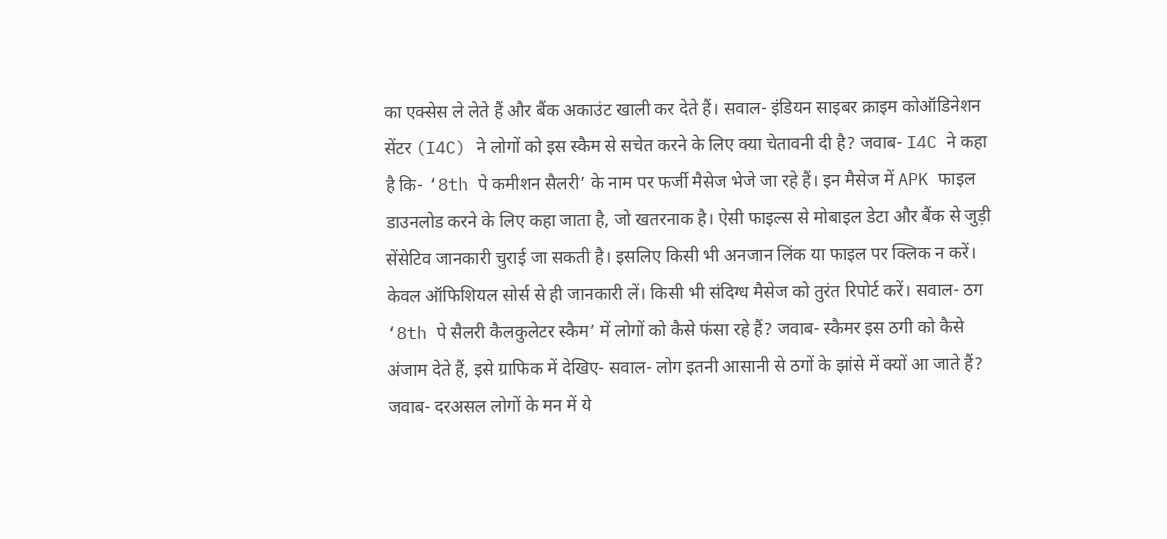का एक्सेस ले लेते हैं और बैंक अकाउंट खाली कर देते हैं। सवाल- इंडियन साइबर क्राइम कोऑडिनेशन सेंटर (I4C) ने लोगों को इस स्कैम से सचेत करने के लिए क्या चेतावनी दी है? जवाब- I4C ने कहा है कि- ‘8th पे कमीशन सैलरी’ के नाम पर फर्जी मैसेज भेजे जा रहे हैं। इन मैसेज में APK फाइल डाउनलोड करने के लिए कहा जाता है, जो खतरनाक है। ऐसी फाइल्स से मोबाइल डेटा और बैंक से जुड़ी सेंसेटिव जानकारी चुराई जा सकती है। इसलिए किसी भी अनजान लिंक या फाइल पर क्लिक न करें। केवल ऑफिशियल सोर्स से ही जानकारी लें। किसी भी संदिग्ध मैसेज को तुरंत रिपोर्ट करें। सवाल- ठग ‘8th पे सैलरी कैलकुलेटर स्कैम’ में लोगों को कैसे फंसा रहे हैं? जवाब- स्कैमर इस ठगी को कैसे अंजाम देते हैं, इसे ग्राफिक में देखिए- सवाल- लोग इतनी आसानी से ठगों के झांसे में क्यों आ जाते हैं? जवाब- दरअसल लोगों के मन में ये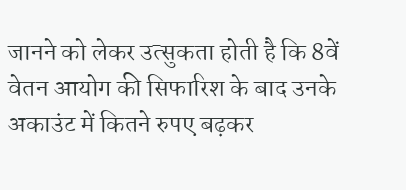जानने को लेकर उत्सुकता होती है कि 8वें वेतन आयोग की सिफारिश के बाद उनके अकाउंट में कितने रुपए बढ़कर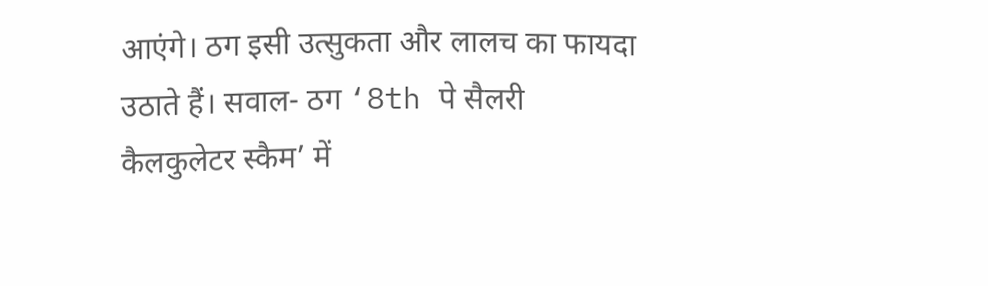आएंगे। ठग इसी उत्सुकता और लालच का फायदा उठाते हैं। सवाल- ठग ‘8th पे सैलरी कैलकुलेटर स्कैम’ में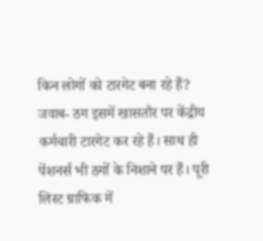किन लोगों को टारगेट बना रहे हैं? जवाब- ठग इसमें खासतौर पर केंद्रीय कर्मचारी टारगेट कर रहे हैं। साथ ही पेंशनर्स भी ठगों के निशाने पर हैं। पूरी लिस्ट ग्राफिक में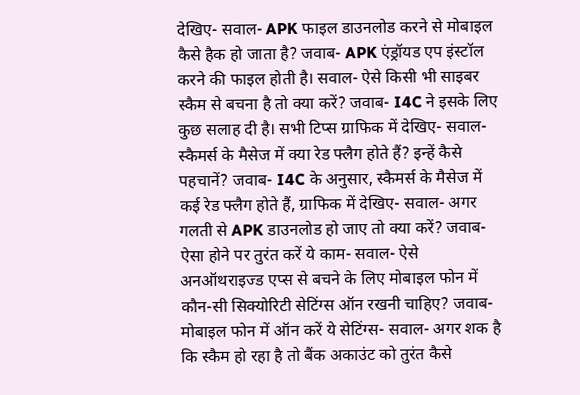देखिए- सवाल- APK फाइल डाउनलोड करने से मोबाइल कैसे हैक हो जाता है? जवाब- APK एंड्रॉयड एप इंस्टॉल करने की फाइल होती है। सवाल- ऐसे किसी भी साइबर स्कैम से बचना है तो क्या करें? जवाब- I4C ने इसके लिए कुछ सलाह दी है। सभी टिप्स ग्राफिक में देखिए- सवाल- स्कैमर्स के मैसेज में क्या रेड फ्लैग होते हैं? इन्हें कैसे पहचानें? जवाब- I4C के अनुसार, स्कैमर्स के मैसेज में कई रेड फ्लैग होते हैं, ग्राफिक में देखिए- सवाल- अगर गलती से APK डाउनलोड हो जाए तो क्या करें? जवाब- ऐसा होने पर तुरंत करें ये काम- सवाल- ऐसे अनऑथराइज्ड एप्स से बचने के लिए मोबाइल फोन में कौन-सी सिक्योरिटी सेटिंग्स ऑन रखनी चाहिए? जवाब- मोबाइल फोन में ऑन करें ये सेटिंग्स- सवाल- अगर शक है कि स्कैम हो रहा है तो बैंक अकाउंट को तुरंत कैसे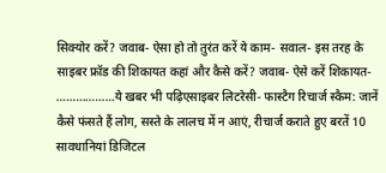सिक्योर करें? जवाब- ऐसा हो तो तुरंत करें ये काम- सवाल- इस तरह के साइबर फ्रॉड की शिकायत कहां और कैसे करें? जवाब- ऐसे करें शिकायत- ………………ये खबर भी पढ़िएसाइबर लिटरेसी- फास्टैग रिचार्ज स्कैम: जानें कैसे फंसते हैं लोग, सस्ते के लालच में न आएं, रीचार्ज कराते हुए बरतें 10 सावधानियां डिजिटल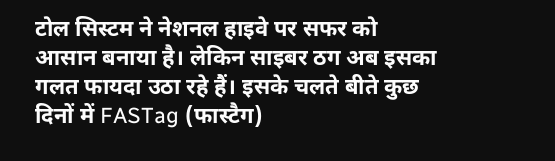टोल सिस्टम ने नेशनल हाइवे पर सफर को आसान बनाया है। लेकिन साइबर ठग अब इसका गलत फायदा उठा रहे हैं। इसके चलते बीते कुछ दिनों में FASTag (फास्टैग)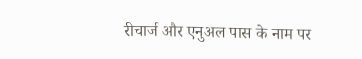रीचार्ज और एनुअल पास के नाम पर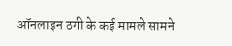ऑनलाइन ठगी के कई मामले सामने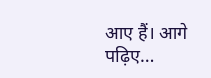आए हैं। आगे पढ़िए…